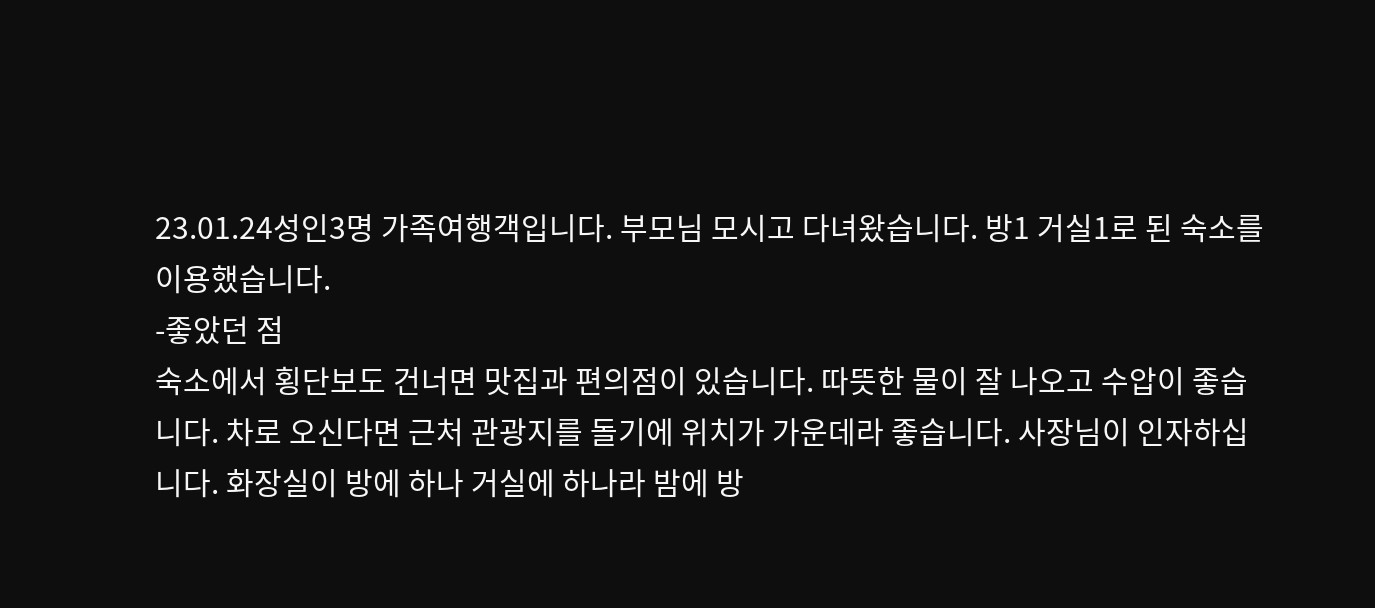23.01.24성인3명 가족여행객입니다. 부모님 모시고 다녀왔습니다. 방1 거실1로 된 숙소를 이용했습니다.
-좋았던 점
숙소에서 횡단보도 건너면 맛집과 편의점이 있습니다. 따뜻한 물이 잘 나오고 수압이 좋습니다. 차로 오신다면 근처 관광지를 돌기에 위치가 가운데라 좋습니다. 사장님이 인자하십니다. 화장실이 방에 하나 거실에 하나라 밤에 방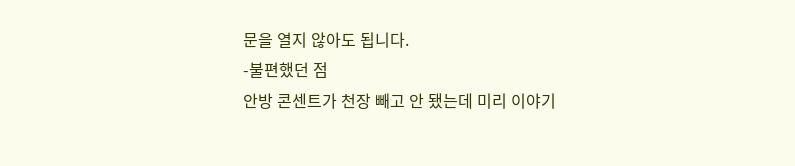문을 열지 않아도 됩니다.
-불편했던 점
안방 콘센트가 천장 빼고 안 됐는데 미리 이야기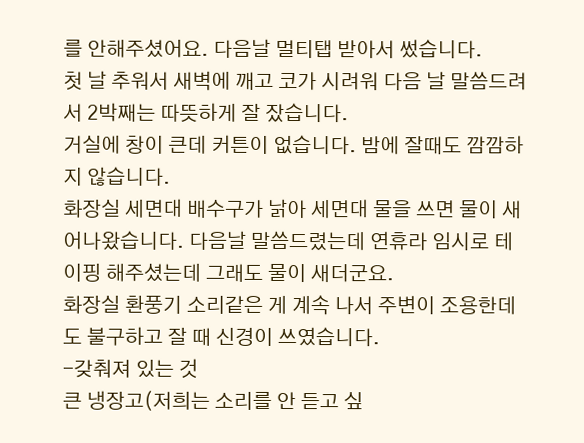를 안해주셨어요. 다음날 멀티탭 받아서 썼습니다.
첫 날 추워서 새벽에 깨고 코가 시려워 다음 날 말씀드려서 2박째는 따뜻하게 잘 잤습니다.
거실에 창이 큰데 커튼이 없습니다. 밤에 잘때도 깜깜하지 않습니다.
화장실 세면대 배수구가 낡아 세면대 물을 쓰면 물이 새어나왔습니다. 다음날 말씀드렸는데 연휴라 임시로 테이핑 해주셨는데 그래도 물이 새더군요.
화장실 환풍기 소리같은 게 계속 나서 주변이 조용한데도 불구하고 잘 때 신경이 쓰였습니다.
-갖춰져 있는 것
큰 냉장고(저희는 소리를 안 듣고 싶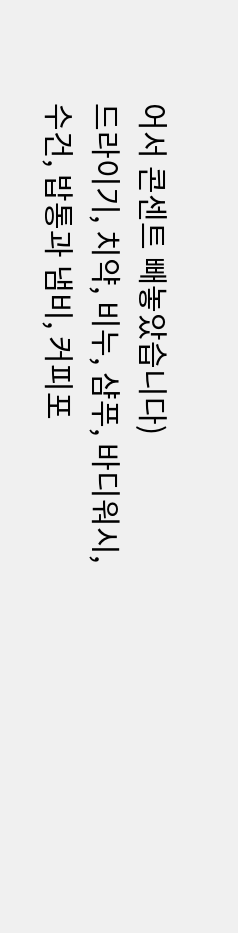어서 콘센트 빼놓았습니다)
드라이기, 치약, 비누, 샴푸, 바디워시, 수건, 밥통과 냄비, 커피포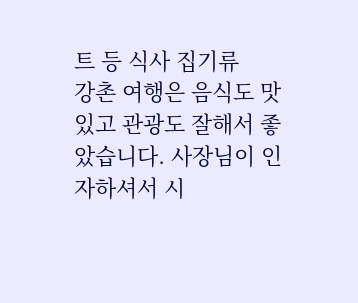트 등 식사 집기류
강촌 여행은 음식도 맛있고 관광도 잘해서 좋았습니다. 사장님이 인자하셔서 시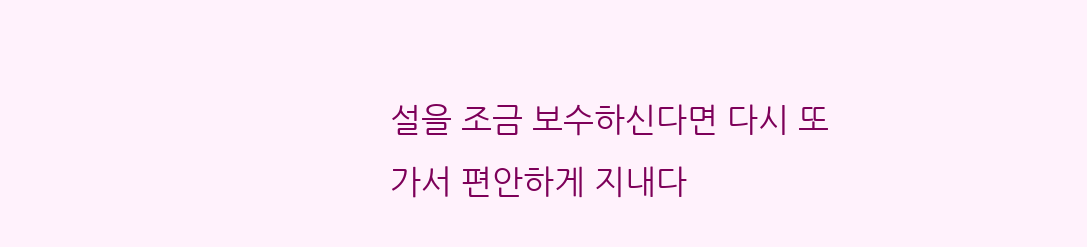설을 조금 보수하신다면 다시 또 가서 편안하게 지내다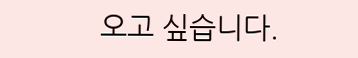오고 싶습니다.